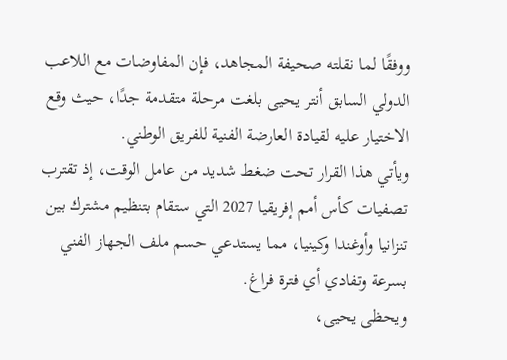ووفقًا لما نقلته صحيفة المجاهد، فإن المفاوضات مع اللاعب الدولي السابق أنتر يحيى بلغت مرحلة متقدمة جدًا، حيث وقع الاختيار عليه لقيادة العارضة الفنية للفريق الوطني.
ويأتي هذا القرار تحت ضغط شديد من عامل الوقت، إذ تقترب تصفيات كأس أمم إفريقيا 2027 التي ستقام بتنظيم مشترك بين تنزانيا وأوغندا وكينيا، مما يستدعي حسم ملف الجهاز الفني بسرعة وتفادي أي فترة فراغ.
ويحظى يحيى،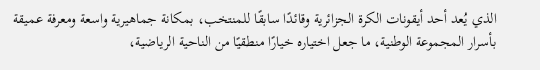الذي يُعد أحد أيقونات الكرة الجزائرية وقائدًا سابقًا للمنتخب، بمكانة جماهيرية واسعة ومعرفة عميقة بأسرار المجموعة الوطنية، ما جعل اختياره خيارًا منطقيًا من الناحية الرياضية،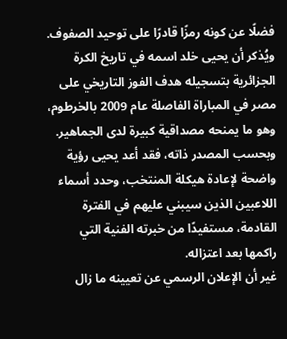فضلًا عن كونه رمزًا قادرًا على توحيد الصفوف.
ويُذكر أن يحيى خلد اسمه في تاريخ الكرة الجزائرية بتسجيله هدف الفوز التاريخي على مصر في المباراة الفاصلة عام 2009 بالخرطوم، وهو ما يمنحه مصداقية كبيرة لدى الجماهير.
وبحسب المصدر ذاته، فقد أعد يحيى رؤية واضحة لإعادة هيكلة المنتخب، وحدد أسماء اللاعبين الذين سيبني عليهم في الفترة القادمة، مستفيدًا من خبرته الفنية التي راكمها بعد اعتزاله.
غير أن الإعلان الرسمي عن تعيينه ما زال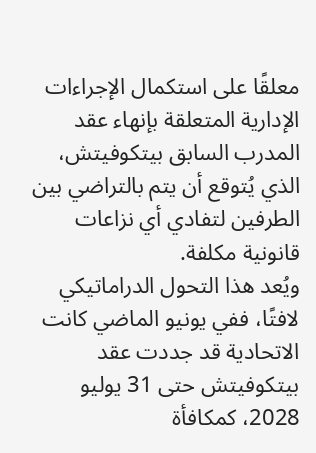معلقًا على استكمال الإجراءات الإدارية المتعلقة بإنهاء عقد المدرب السابق بيتكوفيتش، الذي يُتوقع أن يتم بالتراضي بين الطرفين لتفادي أي نزاعات قانونية مكلفة.
ويُعد هذا التحول الدراماتيكي لافتًا، ففي يونيو الماضي كانت الاتحادية قد جددت عقد بيتكوفيتش حتى 31 يوليو 2028، كمكافأة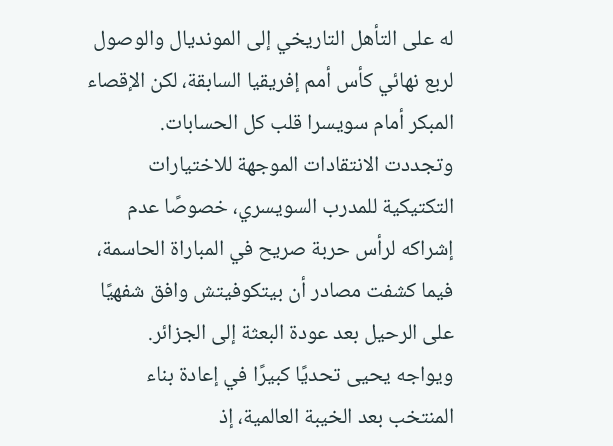له على التأهل التاريخي إلى المونديال والوصول لربع نهائي كأس أمم إفريقيا السابقة، لكن الإقصاء المبكر أمام سويسرا قلب كل الحسابات.
وتجددت الانتقادات الموجهة للاختيارات التكتيكية للمدرب السويسري، خصوصًا عدم إشراكه لرأس حربة صريح في المباراة الحاسمة، فيما كشفت مصادر أن بيتكوفيتش وافق شفهيًا على الرحيل بعد عودة البعثة إلى الجزائر.
ويواجه يحيى تحديًا كبيرًا في إعادة بناء المنتخب بعد الخيبة العالمية، إذ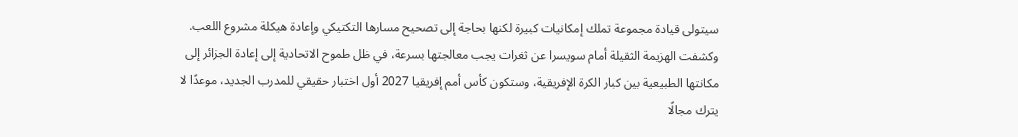سيتولى قيادة مجموعة تملك إمكانيات كبيرة لكنها بحاجة إلى تصحيح مسارها التكتيكي وإعادة هيكلة مشروع اللعب.
وكشفت الهزيمة الثقيلة أمام سويسرا عن ثغرات يجب معالجتها بسرعة، في ظل طموح الاتحادية إلى إعادة الجزائر إلى مكانتها الطبيعية بين كبار الكرة الإفريقية، وستكون كأس أمم إفريقيا 2027 أول اختبار حقيقي للمدرب الجديد، موعدًا لا يترك مجالًا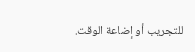للتجريب أو إضاعة الوقت.